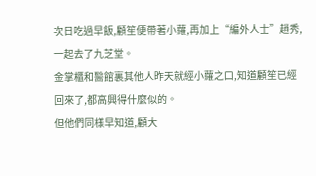次日吃過早飯,顧笙便帶著小蘿,再加上“編外人士”趙秀,一起去了九芝堂。
金掌櫃和醫館裏其他人昨天就經小蘿之口,知道顧笙已經回來了,都高興得什麼似的。
但他們同樣早知道,顧大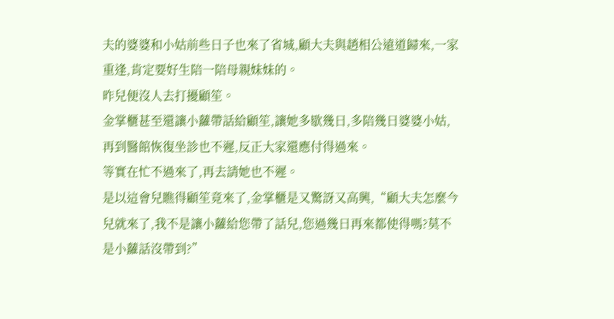夫的婆婆和小姑前些日子也來了省城,顧大夫與趙相公遠道歸來,一家重逢,肯定要好生陪一陪母親妹妹的。
昨兒便沒人去打擾顧笙。
金掌櫃甚至還讓小蘿帶話給顧笙,讓她多歇幾日,多陪幾日婆婆小姑,再到醫館恢復坐診也不遲,反正大家還應付得過來。
等實在忙不過來了,再去請她也不遲。
是以這會兒瞧得顧笙竟來了,金掌櫃是又驚訝又高興,“顧大夫怎麼今兒就來了,我不是讓小蘿給您帶了話兒,您過幾日再來都使得嗎?莫不是小蘿話沒帶到?”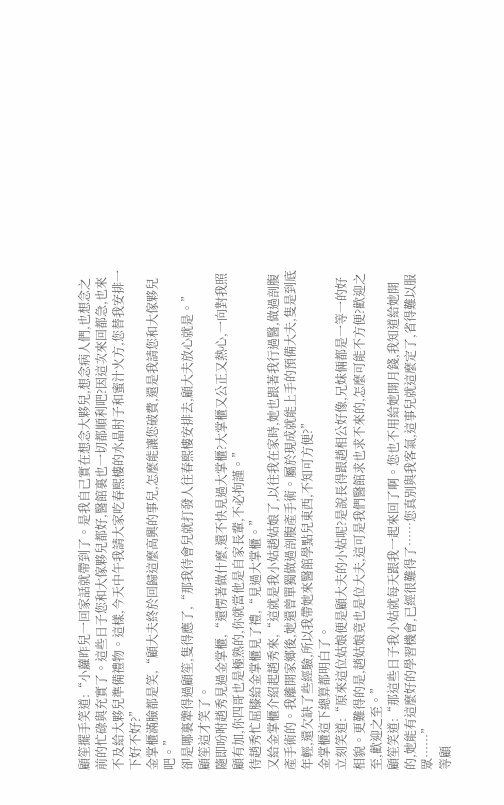顧笙擺手笑道:“小蘿昨兒一回家話就帶到了。是我自己實在想念大夥兒,想念病人們,也想念之前的忙碌與充實了。這些日子您和大傢夥兒都好,醫館裏也一切都順利吧?因這次來回都急,也來不及給大夥兒準備禮物。這樣,今天中午我請大家吃春熙樓的水晶肘子和蜜汁火方,您替我安排一下好不好?”
金掌櫃滿臉都是笑,“顧大夫終於回歸這麼高興的事兒,怎麼能讓您破費,還是我請您和大傢夥兒吧。”
卻是哪裏犟得過顧笙,隻得應了,“那我待會兒就打發人往春熙樓安排去,顧大夫放心就是。”
顧笙這才笑了。
隨即吩咐趙秀見過金掌櫃,“還愣著做什麼,還不快見過大掌櫃?大掌櫃又公正又熱心,一向對我照顧有加,你四哥也是極熟的,你就當他是自家長輩,不必拘謹。”
待趙秀忙屈膝給金掌櫃見了禮,“見過大掌櫃。”
又給金掌櫃介紹起趙秀來,“這就是我小姑趙姑娘了,以往我在家時,她也跟著我行過醫,做過剖腹產手術的。我離開家鄉後,她還曾單獨做過剖腹產手術。屬於現成就能上手的預備大夫,隻是到底年輕,還欠缺了些經驗,所以我帶她來醫館學點兒東西,不知可方便?”
金掌櫃這下總算都明白了。
立刻笑道:“原來這位姑娘便是顧大夫的小姑呢?是說長得跟趙相公好像,兄妹倆都是一等一的好相貌。更難得的是,趙姑娘竟也是位大夫,這可是我們醫館求也求不來的,怎麼可能不方便?歡迎之至,歡迎之至。”
顧笙笑道:“那這些日子我小姑就每天跟我一起來回了啊。您也不用給她開月錢,我知道給她開的,她能有這麼好的學習機會,已經很難得了……您真別與我客氣,這事兒就這麼定了,省得難以服眾……”
等顧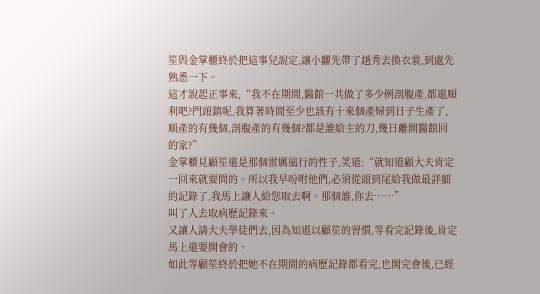笙與金掌櫃終於把這事兒說定,讓小蘿先帶了趙秀去換衣裳,到處先熟悉一下。
這才說起正事來,“我不在期間,醫館一共做了多少例剖腹產,都還順利吧?門頭鎮呢,我算著時間至少也該有十來個產婦到日子生產了,順產的有幾個,剖腹產的有幾個?都是誰給主的刀,幾日離開醫館回的家?”
金掌櫃見顧笙還是那個雷厲風行的性子,笑道:“就知道顧大夫肯定一回來就要問的。所以我早吩咐他們,必須從頭到尾給我做最詳細的記錄了,我馬上讓人給您取去啊。那個誰,你去……”
叫了人去取病歷記錄來。
又讓人請大夫學徒們去,因為知道以顧笙的習慣,等看完記錄後,肯定馬上還要開會的。
如此等顧笙終於把她不在期間的病歷記錄都看完,也開完會後,已經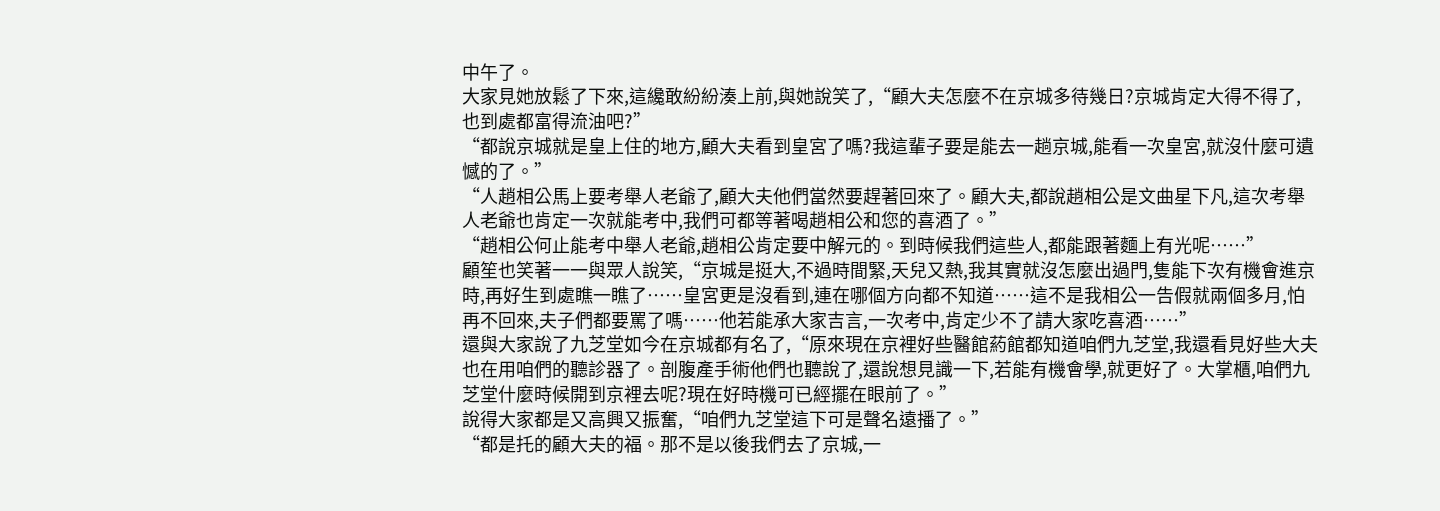中午了。
大家見她放鬆了下來,這纔敢紛紛湊上前,與她說笑了,“顧大夫怎麼不在京城多待幾日?京城肯定大得不得了,也到處都富得流油吧?”
“都說京城就是皇上住的地方,顧大夫看到皇宮了嗎?我這輩子要是能去一趟京城,能看一次皇宮,就沒什麼可遺憾的了。”
“人趙相公馬上要考舉人老爺了,顧大夫他們當然要趕著回來了。顧大夫,都說趙相公是文曲星下凡,這次考舉人老爺也肯定一次就能考中,我們可都等著喝趙相公和您的喜酒了。”
“趙相公何止能考中舉人老爺,趙相公肯定要中解元的。到時候我們這些人,都能跟著麵上有光呢……”
顧笙也笑著一一與眾人說笑,“京城是挺大,不過時間緊,天兒又熱,我其實就沒怎麼出過門,隻能下次有機會進京時,再好生到處瞧一瞧了……皇宮更是沒看到,連在哪個方向都不知道……這不是我相公一告假就兩個多月,怕再不回來,夫子們都要罵了嗎……他若能承大家吉言,一次考中,肯定少不了請大家吃喜酒……”
還與大家說了九芝堂如今在京城都有名了,“原來現在京裡好些醫館葯館都知道咱們九芝堂,我還看見好些大夫也在用咱們的聽診器了。剖腹產手術他們也聽說了,還說想見識一下,若能有機會學,就更好了。大掌櫃,咱們九芝堂什麼時候開到京裡去呢?現在好時機可已經擺在眼前了。”
說得大家都是又高興又振奮,“咱們九芝堂這下可是聲名遠播了。”
“都是托的顧大夫的福。那不是以後我們去了京城,一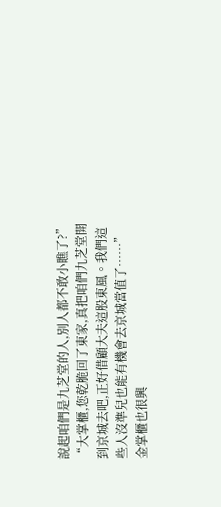說起咱們是九芝堂的人,別人都不敢小瞧了?”
“大掌櫃,您乾脆回了東家,真把咱們九芝堂開到京城去吧,正好借顧大夫這股東風。我們這些人沒準兒也能有機會去京城當值了……”
金掌櫃也很興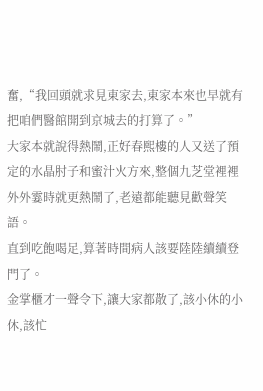奮,“我回頭就求見東家去,東家本來也早就有把咱們醫館開到京城去的打算了。”
大家本就說得熱鬧,正好春熙樓的人又送了預定的水晶肘子和蜜汁火方來,整個九芝堂裡裡外外霎時就更熱鬧了,老遠都能聽見歡聲笑語。
直到吃飽喝足,算著時間病人該要陸陸續續登門了。
金掌櫃才一聲令下,讓大家都散了,該小休的小休,該忙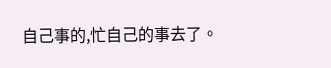自己事的,忙自己的事去了。